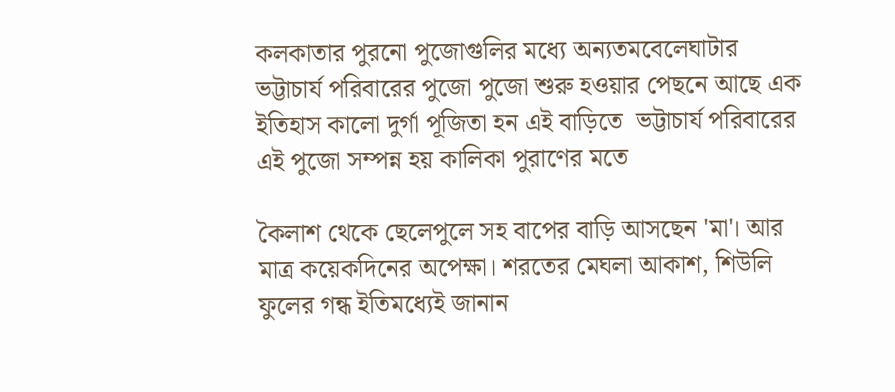কলকাতার পুরনো পুজোগুলির মধ্যে অন্যতমবেলেঘাটার ভট্টাচার্য পরিবারের পুজো পুজো শুরু হওয়ার পেছনে আছে এক ইতিহাস কালো দুর্গা পূজিতা হন এই বাড়িতে  ভট্টাচার্য পরিবারের এই পুজো সম্পন্ন হয় কালিকা পুরাণের মতে

কৈলাশ থেকে ছেলেপুলে সহ বাপের বাড়ি আসছেন 'মা'। আর মাত্র কয়েকদিনের অপেক্ষা। শরতের মেঘলা আকাশ, শিউলি ফুলের গন্ধ ইতিমধ্যেই জানান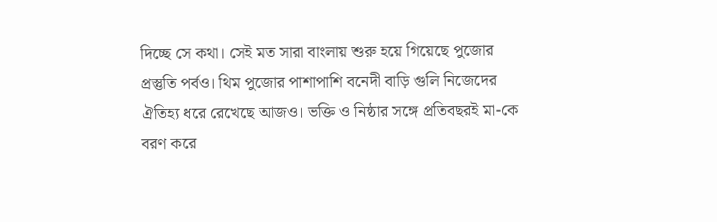দিচ্ছে সে কথা। সেই মত সারা বাংলায় শুরু হয়ে গিয়েছে পুজোর প্রস্তুতি পর্বও। থিম পুজোর পাশাপাশি বনেদী বাড়ি গুলি নিজেদের ঐতিহ্য ধরে রেখেছে আজও। ভক্তি ও নিষ্ঠার সঙ্গে প্রতিবছরই মা-কে বরণ করে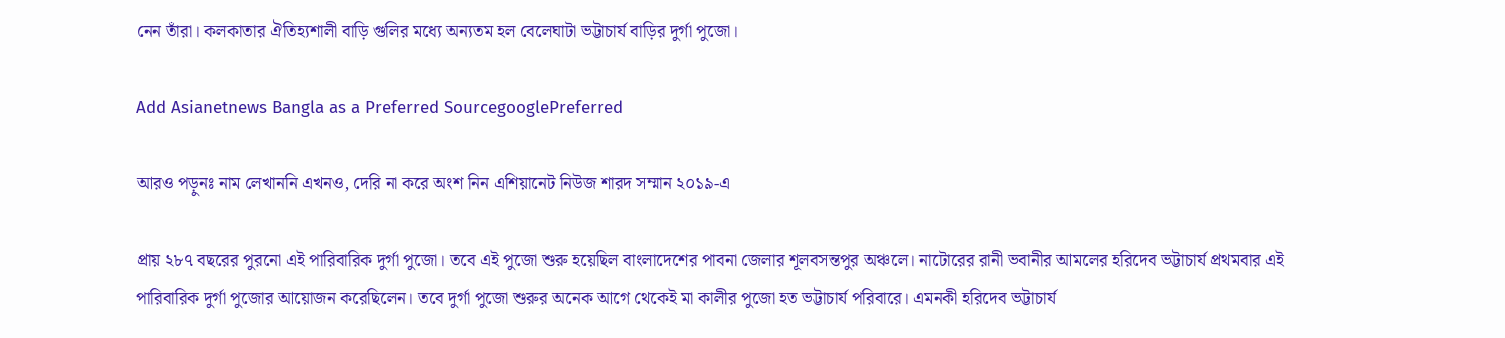নেন তাঁরা। কলকাতার ঐতিহ্যশালী বাড়ি গুলির মধ্যে অন্যতম হল বেলেঘাটা ভট্টাচার্য বাড়ির দুর্গা পুজো।

Add Asianetnews Bangla as a Preferred SourcegooglePreferred

আরও পড়ুনঃ নাম লেখাননি এখনও, দেরি না করে অংশ নিন এশিয়ানেট নিউজ শারদ সম্মান ২০১৯-এ

প্রায় ২৮৭ বছরের পুরনো এই পারিবারিক দুর্গা পুজো। তবে এই পুজো শুরু হয়েছিল বাংলাদেশের পাবনা জেলার শূলবসন্তপুর অঞ্চলে। নাটোরের রানী ভবানীর আমলের হরিদেব ভট্টাচার্য প্রথমবার এই পারিবারিক দুর্গা পুজোর আয়োজন করেছিলেন। তবে দুর্গা পুজো শুরুর অনেক আগে থেকেই মা কালীর পুজো হত ভট্টাচার্য পরিবারে। এমনকী হরিদেব ভট্টাচার্য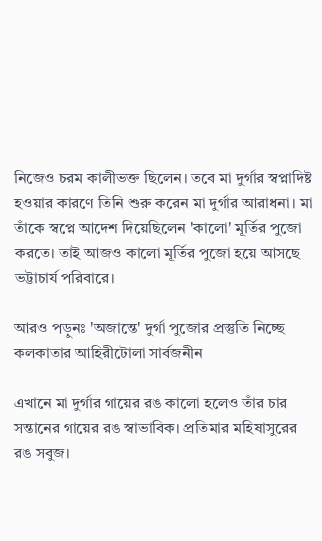নিজেও চরম কালীভক্ত ছিলেন। তবে মা দুর্গার স্বপ্নাদিষ্ট হওয়ার কারণে তিনি শুরু করেন মা দুর্গার আরাধনা। মা তাঁকে স্বপ্নে আদেশ দিয়েছিলেন 'কালো' মূর্তির পুজো করতে। তাই আজও কালো মূর্তির পুজো হয়ে আসছে ভট্টাচার্য পরিবারে।

আরও পড়ুনঃ 'অজান্তে' দুর্গা পুজোর প্রস্তুতি নিচ্ছে কলকাতার আহিরীটোলা সার্বজনীন

এখানে মা দুর্গার গায়ের রঙ কালো হলেও তাঁর চার সন্তানের গায়ের রঙ স্বাভাবিক। প্রতিমার মহিষাসুরের রঙ সবুজ।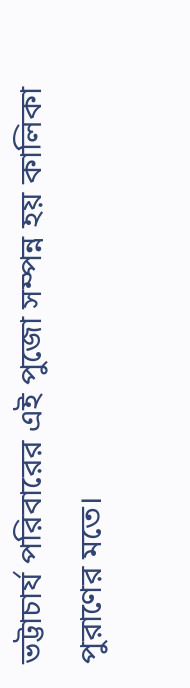ভট্টাচার্য পরিবারের এই পুজো সম্পন্ন হয় কালিকা পুরাণের মতে।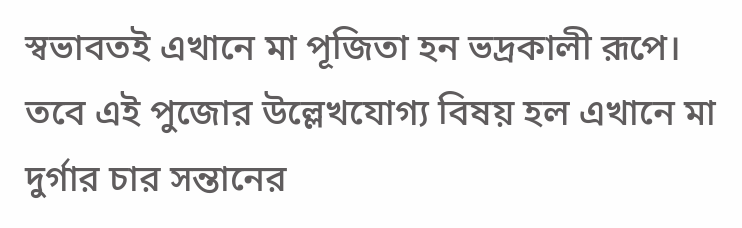স্বভাবতই এখানে মা পূজিতা হন ভদ্রকালী রূপে। তবে এই পুজোর উল্লেখযোগ্য বিষয় হল এখানে মা দুর্গার চার সন্তানের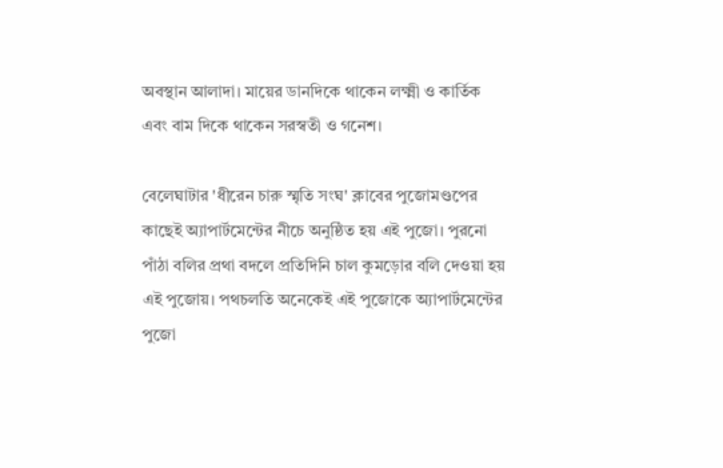অবস্থান আলাদা। মায়ের ডানদিকে থাকেন লক্ষ্মী ও কার্তিক এবং বাম দিকে থাকেন সরস্বতী ও গনেশ।

বেলেঘাটার 'ধীরেন চারু স্মৃতি সংঘ' ক্লাবের পুজোমণ্ডপের কাছেই অ্যাপার্টমেন্টের নীচে অনুষ্ঠিত হয় এই পুজো। পুরনো পাঁঠা বলির প্রথা বদলে প্রতিদিনি চাল কুমড়োর বলি দেওয়া হয় এই পুজোয়। পথচলতি অনেকেই এই পুজোকে অ্যাপার্টমেন্টের পুজো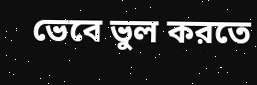ভেবে ভুল করতে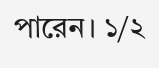পারেন। ১/২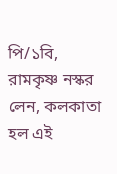পি/১বি, রামকৃষ্ণ নস্কর লেন, কলকাতা হল এই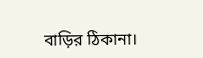বাড়ির ঠিকানা।